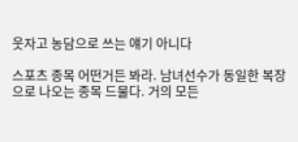웃자고 농담으로 쓰는 얘기 아니다

스포츠 종목 어떤거든 봐라. 남녀선수가 동일한 복장으로 나오는 종목 드물다. 거의 모든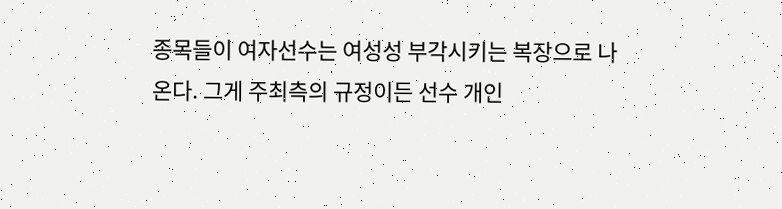종목들이 여자선수는 여성성 부각시키는 복장으로 나온다. 그게 주최측의 규정이든 선수 개인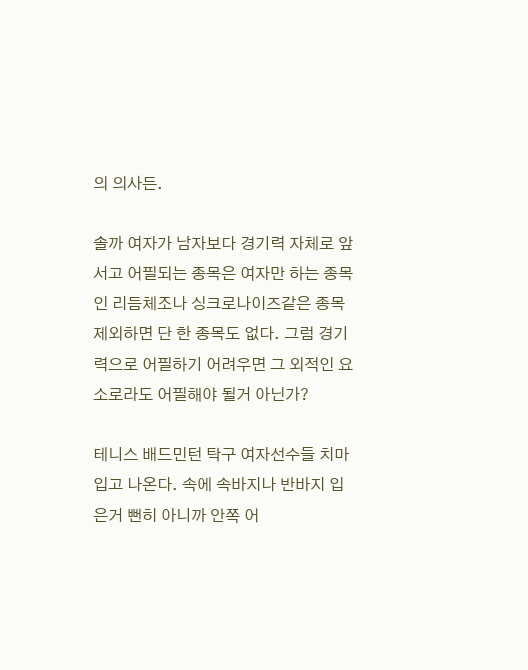의 의사든.

솔까 여자가 남자보다 경기력 자체로 앞서고 어필되는 종목은 여자만 하는 종목인 리듬체조나 싱크로나이즈같은 종목 제외하면 단 한 종목도 없다. 그럼 경기력으로 어필하기 어려우면 그 외적인 요소로라도 어필해야 될거 아닌가?

테니스 배드민턴 탁구 여자선수들 치마 입고 나온다. 속에 속바지나 반바지 입은거 뻔히 아니까 안쪽 어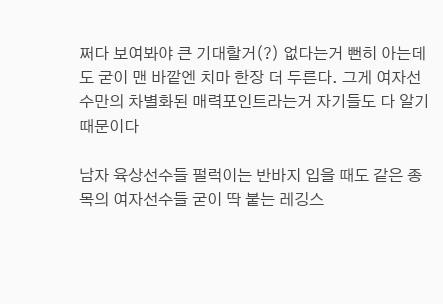쩌다 보여봐야 큰 기대할거(?) 없다는거 뻔히 아는데도 굳이 맨 바깥엔 치마 한장 더 두른다. 그게 여자선수만의 차별화된 매력포인트라는거 자기들도 다 알기 때문이다

남자 육상선수들 펄럭이는 반바지 입을 때도 같은 종목의 여자선수들 굳이 딱 붙는 레깅스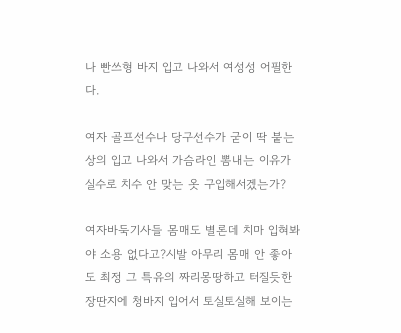나 빤쓰형 바지 입고 나와서 여성성 어필한다.

여자 골프선수나 당구선수가 굳이 딱 붙는 상의 입고 나와서 가슴라인 뽐내는 이유가 실수로 치수 안 맞는 옷 구입해서겠는가?

여자바둑기사들 몸매도 별론데 치마 입혀봐야 소용 없다고?시발 아무리 몸매 안 좋아도 최정 그 특유의 짜리몽땅하고 터질듯한 장딴지에 청바지 입어서 토실토실해 보이는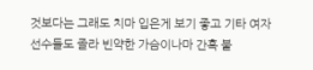것보다는 그래도 치마 입은게 보기 좋고 기타 여자선수들도 졸라 빈약한 가슴이나마 간혹 붙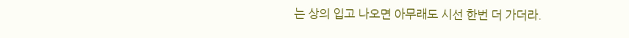는 상의 입고 나오면 아무래도 시선 한번 더 가더라.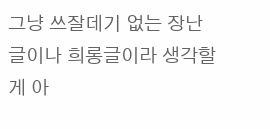그냥 쓰잘데기 없는 장난글이나 희롱글이라 생각할게 아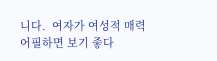니다.  여자가 여성적 매력 어필하면 보기 좋다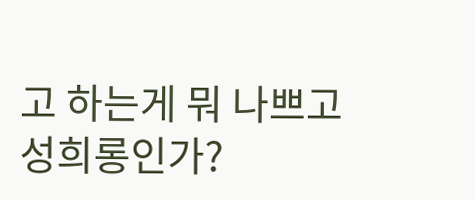고 하는게 뭐 나쁘고 성희롱인가?